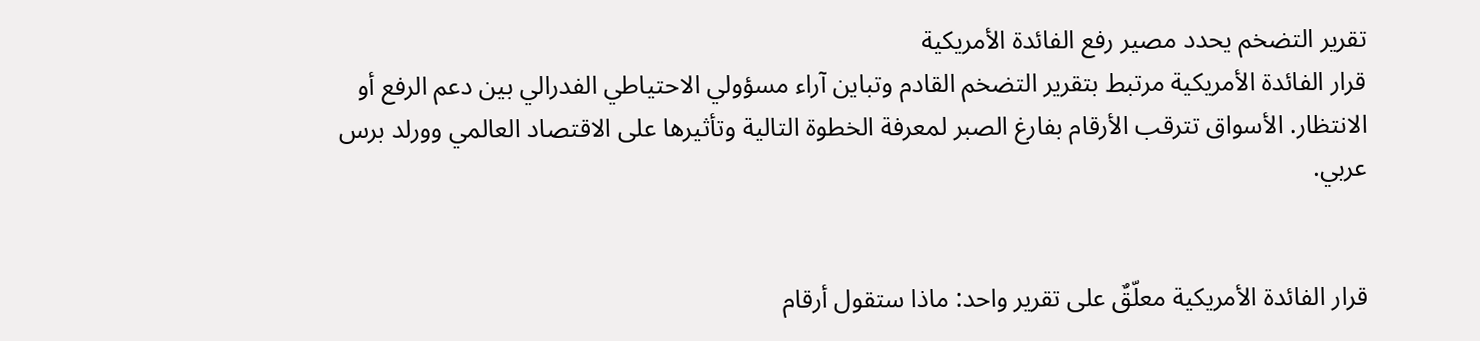تقرير التضخم يحدد مصير رفع الفائدة الأمريكية
قرار الفائدة الأمريكية مرتبط بتقرير التضخم القادم وتباين آراء مسؤولي الاحتياطي الفدرالي بين دعم الرفع أو الانتظار. الأسواق تترقب الأرقام بفارغ الصبر لمعرفة الخطوة التالية وتأثيرها على الاقتصاد العالمي وورلد برس عربي.


قرار الفائدة الأمريكية معلّقٌ على تقرير واحد: ماذا ستقول أرقام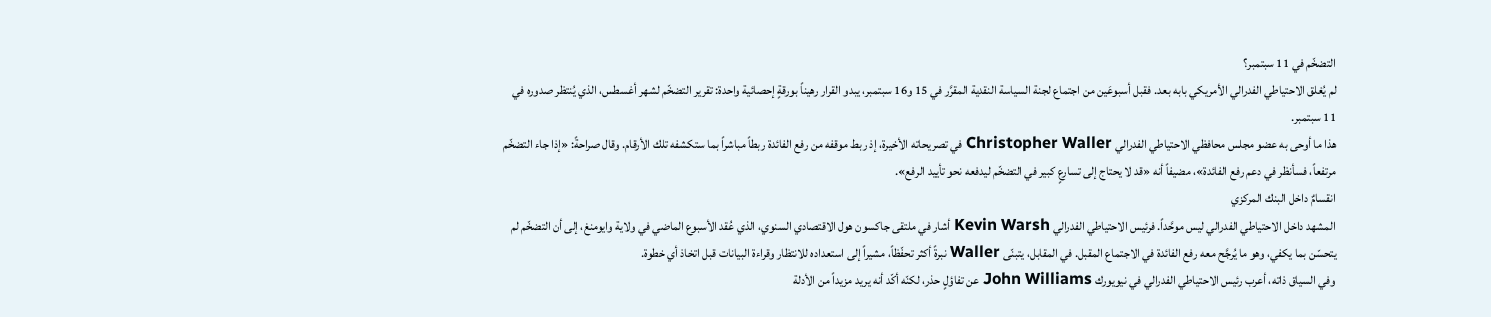التضخّم في 11 سبتمبر؟
لم يُغلق الاحتياطي الفدرالي الأمريكي بابه بعد. فقبل أسبوعَين من اجتماع لجنة السياسة النقدية المقرَّر في 15 و16 سبتمبر، يبدو القرار رهيناً بورقةٍ إحصائية واحدة: تقرير التضخّم لشهر أغسطس، الذي يُنتظر صدوره في 11 سبتمبر.
هذا ما أوحى به عضو مجلس محافظي الاحتياطي الفدرالي Christopher Waller في تصريحاته الأخيرة، إذ ربط موقفه من رفع الفائدة ربطاً مباشراً بما ستكشفه تلك الأرقام. وقال صراحةً: «إذا جاء التضخّم مرتفعاً، فسأنظر في دعم رفع الفائدة»، مضيفاً أنه «قد لا يحتاج إلى تسارعٍ كبير في التضخّم ليدفعه نحو تأييد الرفع».
انقسامٌ داخل البنك المركزي
المشهد داخل الاحتياطي الفدرالي ليس موحَّداً. فرئيس الاحتياطي الفدرالي Kevin Warsh أشار في ملتقى جاكسون هول الاقتصادي السنوي، الذي عُقد الأسبوع الماضي في ولاية وايومنغ، إلى أن التضخّم لم يتحسّن بما يكفي، وهو ما يُرجَّح معه رفع الفائدة في الاجتماع المقبل. في المقابل، يتبنّى Waller نبرةً أكثر تحفّظاً، مشيراً إلى استعداده للانتظار وقراءة البيانات قبل اتخاذ أي خطوة.
وفي السياق ذاته، أعرب رئيس الاحتياطي الفدرالي في نيويورك John Williams عن تفاؤلٍ حذر، لكنّه أكّد أنه يريد مزيداً من الأدلة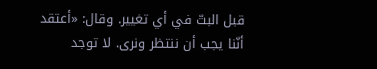قبل البتّ في أي تغيير. وقال: «أعتقد أنّنا يجب أن ننتظر ونرى. لا توجد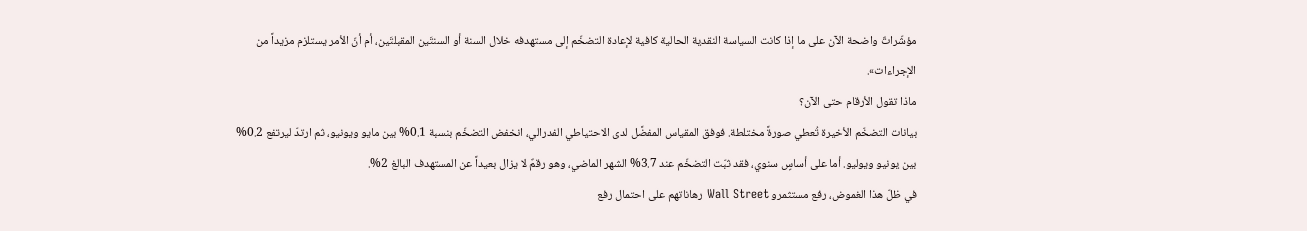مؤشّراتٌ واضحة الآن على ما إذا كانت السياسة النقدية الحالية كافية لإعادة التضخّم إلى مستهدفه خلال السنة أو السنتَين المقبلتَين، أم أنّ الأمر يستلزم مزيداً من الإجراءات».
ماذا تقول الأرقام حتى الآن؟
بيانات التضخّم الأخيرة تُعطي صورةً مختلطة. فوفق المقياس المفضَّل لدى الاحتياطي الفدرالي، انخفض التضخّم بنسبة 0.1% بين مايو ويونيو، ثم ارتدّ ليرتفع 0.2% بين يونيو ويوليو. أما على أساسٍ سنوي، فقد ثبّت التضخّم عند 3.7% الشهر الماضي، وهو رقمٌ لا يزال بعيداً عن المستهدف البالغ 2%.
في ظلّ هذا الغموض، رفع مستثمرو Wall Street رهاناتهم على احتمال رفع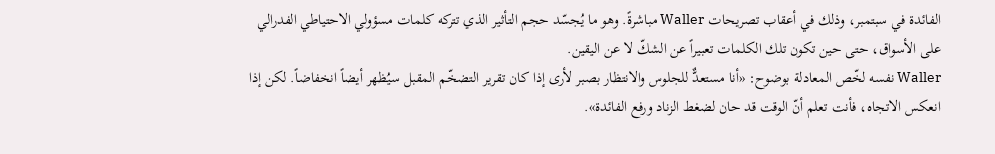الفائدة في سبتمبر، وذلك في أعقاب تصريحات Waller مباشرةً. وهو ما يُجسّد حجم التأثير الذي تتركه كلمات مسؤولي الاحتياطي الفدرالي على الأسواق، حتى حين تكون تلك الكلمات تعبيراً عن الشكّ لا عن اليقين.
Waller نفسه لخّص المعادلة بوضوح: «أنا مستعدٌّ للجلوس والانتظار بصبر لأرى إذا كان تقرير التضخّم المقبل سيُظهر أيضاً انخفاضاً. لكن إذا انعكس الاتجاه، فأنت تعلم أنّ الوقت قد حان لضغط الزناد ورفع الفائدة».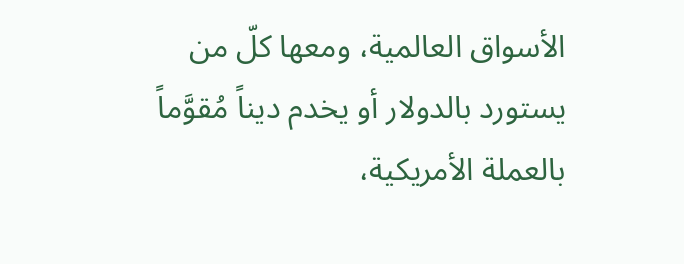الأسواق العالمية، ومعها كلّ من يستورد بالدولار أو يخدم ديناً مُقوَّماً بالعملة الأمريكية،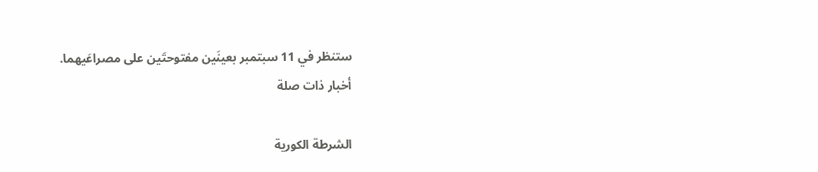ستنظر في 11 سبتمبر بعينَين مفتوحتَين على مصراعَيهما.
أخبار ذات صلة

الشرطة الكورية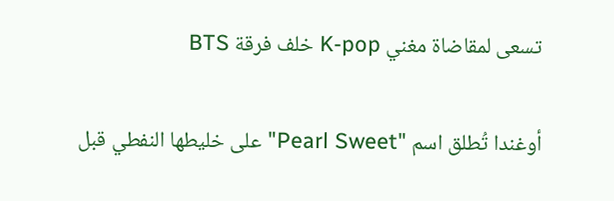تسعى لمقاضاة مغني K-pop خلف فرقة BTS

أوغندا تُطلق اسم "Pearl Sweet" على خليطها النفطي قبل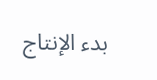بدء الإنتاج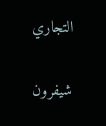التجاري

شيفرون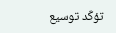تؤكّد توسيع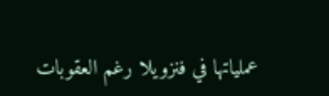عملياتها في فنزويلا رغم العقوبات